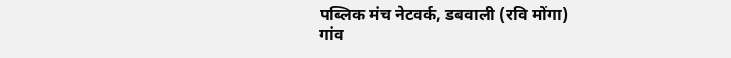पब्लिक मंच नेटवर्क, डबवाली (रवि मोंगा)
गांव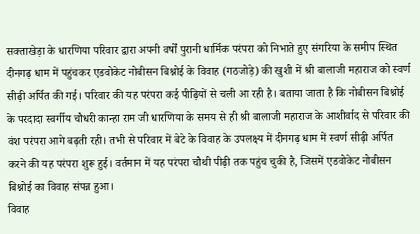सक्ताखेड़ा के धारणिया परिवार द्वारा अपनी वर्षों पुरानी धार्मिक परंपरा को निभाते हुए संगरिया के समीप स्थित दीनगढ़ धाम में पहुंचकर एडवोकेट नोबीसन बिश्नोई के विवाह (गठजोड़े) की खुशी में श्री बालाजी महाराज को स्वर्ण सीढ़ी अर्पित की गई। परिवार की यह परंपरा कई पीढ़ियों से चली आ रही है। बताया जाता है कि नोबीसन बिश्नोई के परदादा स्वर्गीय चौधरी कान्हा राम जी धारणिया के समय से ही श्री बालाजी महाराज के आशीर्वाद से परिवार की वंश परंपरा आगे बढ़ती रही। तभी से परिवार में बेटे के विवाह के उपलक्ष्य में दीनगढ़ धाम में स्वर्ण सीढ़ी अर्पित करने की यह परंपरा शुरू हुई। वर्तमान में यह परंपरा चौथी पीढ़ी तक पहुंच चुकी है, जिसमें एडवोकेट नोबीसन बिश्नोई का विवाह संपन्न हुआ।
विवाह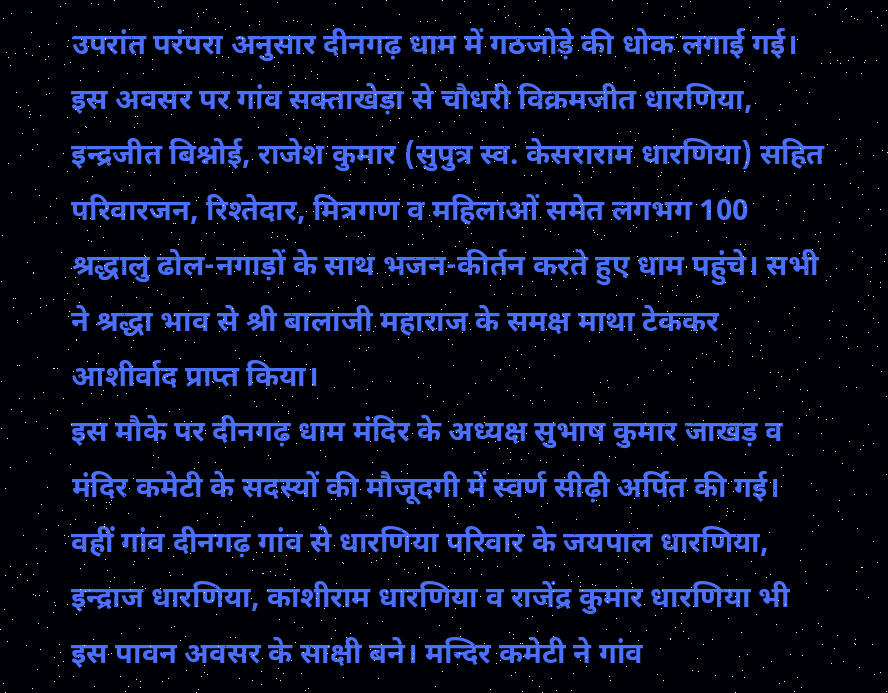उपरांत परंपरा अनुसार दीनगढ़ धाम में गठजोड़े की धोक लगाई गई। इस अवसर पर गांव सक्ताखेड़ा से चौधरी विक्रमजीत धारणिया, इन्द्रजीत बिश्नोई, राजेश कुमार (सुपुत्र स्व. केसराराम धारणिया) सहित परिवारजन, रिश्तेदार, मित्रगण व महिलाओं समेत लगभग 100 श्रद्धालु ढोल-नगाड़ों के साथ भजन-कीर्तन करते हुए धाम पहुंचे। सभी ने श्रद्धा भाव से श्री बालाजी महाराज के समक्ष माथा टेककर आशीर्वाद प्राप्त किया।
इस मौके पर दीनगढ़ धाम मंदिर के अध्यक्ष सुभाष कुमार जाखड़ व मंदिर कमेटी के सदस्यों की मौजूदगी में स्वर्ण सीढ़ी अर्पित की गई। वहीं गांव दीनगढ़ गांव से धारणिया परिवार के जयपाल धारणिया, इन्द्राज धारणिया, काशीराम धारणिया व राजेंद्र कुमार धारणिया भी इस पावन अवसर के साक्षी बने। मन्दिर कमेटी ने गांव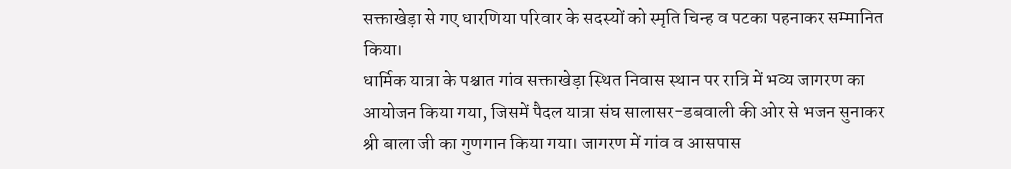सक्ताखेड़ा से गए धारणिया परिवार के सदस्यों को स्मृति चिन्ह व पटका पहनाकर सम्मानित किया।
धार्मिक यात्रा के पश्चात गांव सक्ताखेड़ा स्थित निवास स्थान पर रात्रि में भव्य जागरण का आयोजन किया गया, जिसमें पैदल यात्रा संघ सालासर-डबवाली की ओर से भजन सुनाकर श्री बाला जी का गुणगान किया गया। जागरण में गांव व आसपास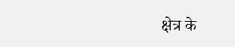क्षेत्र के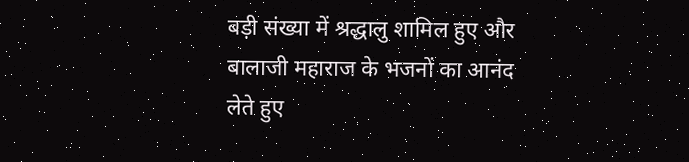बड़ी संख्या में श्रद्धालु शामिल हुए और बालाजी महाराज के भजनों का आनंद लेते हुए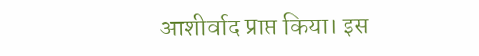आशीर्वाद प्राप्त किया। इस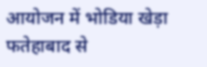आयोजन में भोडिया खेड़ा फतेहाबाद से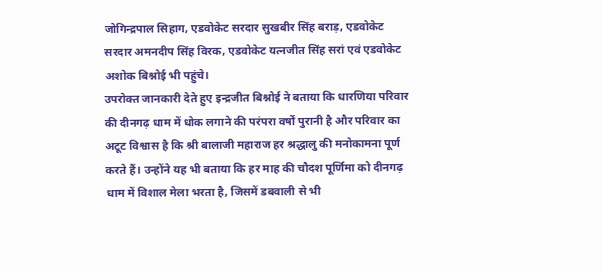जोगिन्द्रपाल सिहाग, एडवोकेट सरदार सुखबीर सिंह बराड़, एडवोकेट सरदार अमनदीप सिंह विरक, एडवोकेट यत्नजीत सिंह सरां एवं एडवोकेट अशोक बिश्नोई भी पहुंचे।
उपरोक्त जानकारी देते हुए इन्द्रजीत बिश्नोई ने बताया कि धारणिया परिवार की दीनगढ़ धाम में धोक लगाने की परंपरा वर्षों पुरानी है और परिवार का अटूट विश्वास है कि श्री बालाजी महाराज हर श्रद्धालु की मनोकामना पूर्ण करते हैं। उन्होंने यह भी बताया कि हर माह की चौदश पूर्णिमा को दीनगढ़ धाम में विशाल मेला भरता है, जिसमें डबवाली से भी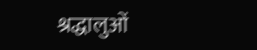श्रद्धालुओं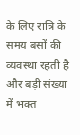के लिए रात्रि के समय बसों की व्यवस्था रहती है और बड़ी संख्या में भक्त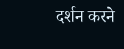दर्शन करने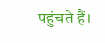पहुंचते हैं।